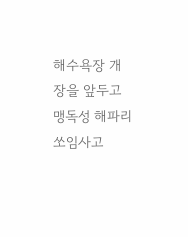해수욕장 개장을 앞두고
맹독성 해파리 쏘임사고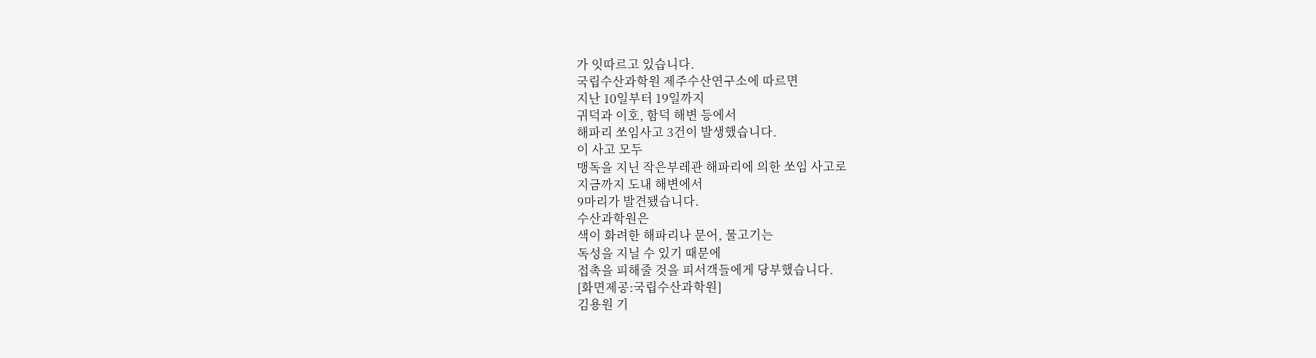가 잇따르고 있습니다.
국립수산과학원 제주수산연구소에 따르면
지난 10일부터 19일까지
귀덕과 이호, 함덕 해변 등에서
해파리 쏘임사고 3건이 발생했습니다.
이 사고 모두
맹독을 지닌 작은부레관 해파리에 의한 쏘임 사고로
지금까지 도내 해변에서
9마리가 발견됐습니다.
수산과학원은
색이 화려한 해파리나 문어, 물고기는
독성을 지닐 수 있기 때문에
접촉을 피해줄 것을 피서객들에게 당부했습니다.
[화면제공:국립수산과학원]
김용원 기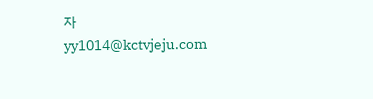자
yy1014@kctvjeju.com